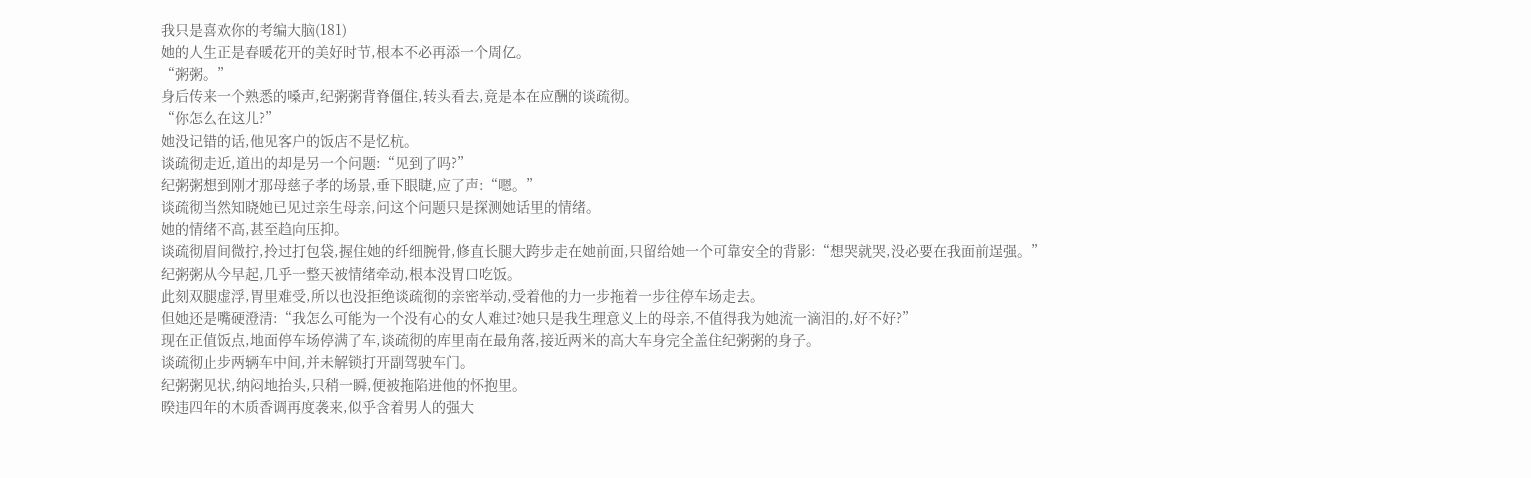我只是喜欢你的考编大脑(181)
她的人生正是春暖花开的美好时节,根本不必再添一个周亿。
“粥粥。”
身后传来一个熟悉的嗓声,纪粥粥背脊僵住,转头看去,竟是本在应酬的谈疏彻。
“你怎么在这儿?”
她没记错的话,他见客户的饭店不是忆杭。
谈疏彻走近,道出的却是另一个问题:“见到了吗?”
纪粥粥想到刚才那母慈子孝的场景,垂下眼睫,应了声:“嗯。”
谈疏彻当然知晓她已见过亲生母亲,问这个问题只是探测她话里的情绪。
她的情绪不高,甚至趋向压抑。
谈疏彻眉间微拧,拎过打包袋,握住她的纤细腕骨,修直长腿大跨步走在她前面,只留给她一个可靠安全的背影:“想哭就哭,没必要在我面前逞强。”
纪粥粥从今早起,几乎一整天被情绪牵动,根本没胃口吃饭。
此刻双腿虚浮,胃里难受,所以也没拒绝谈疏彻的亲密举动,受着他的力一步拖着一步往停车场走去。
但她还是嘴硬澄清:“我怎么可能为一个没有心的女人难过?她只是我生理意义上的母亲,不值得我为她流一滴泪的,好不好?”
现在正值饭点,地面停车场停满了车,谈疏彻的库里南在最角落,接近两米的高大车身完全盖住纪粥粥的身子。
谈疏彻止步两辆车中间,并未解锁打开副驾驶车门。
纪粥粥见状,纳闷地抬头,只稍一瞬,便被拖陷进他的怀抱里。
暌违四年的木质香调再度袭来,似乎含着男人的强大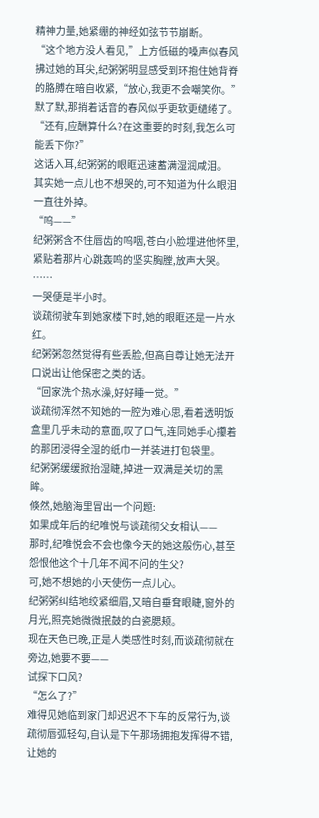精神力量,她紧绷的神经如弦节节崩断。
“这个地方没人看见,”上方低磁的嗓声似春风拂过她的耳尖,纪粥粥明显感受到环抱住她背脊的胳膊在暗自收紧,“放心,我更不会嘲笑你。”
默了默,那捎着话音的春风似乎更软更缱绻了。
“还有,应酬算什么?在这重要的时刻,我怎么可能丢下你?”
这话入耳,纪粥粥的眼眶迅速蓄满湿润咸泪。
其实她一点儿也不想哭的,可不知道为什么眼泪一直往外掉。
“呜——”
纪粥粥含不住唇齿的呜咽,苍白小脸埋进他怀里,紧贴着那片心跳轰鸣的坚实胸膛,放声大哭。
……
一哭便是半小时。
谈疏彻驶车到她家楼下时,她的眼眶还是一片水红。
纪粥粥忽然觉得有些丢脸,但高自尊让她无法开口说出让他保密之类的话。
“回家洗个热水澡,好好睡一觉。”
谈疏彻浑然不知她的一腔为难心思,看着透明饭盒里几乎未动的意面,叹了口气,连同她手心攥着的那团浸得全湿的纸巾一并装进打包袋里。
纪粥粥缓缓掀抬湿睫,掉进一双满是关切的黑眸。
倏然,她脑海里冒出一个问题:
如果成年后的纪唯悦与谈疏彻父女相认——
那时,纪唯悦会不会也像今天的她这般伤心,甚至怨恨他这个十几年不闻不问的生父?
可,她不想她的小天使伤一点儿心。
纪粥粥纠结地绞紧细眉,又暗自垂耷眼睫,窗外的月光,照亮她微微抿鼓的白瓷腮颊。
现在天色已晚,正是人类感性时刻,而谈疏彻就在旁边,她要不要——
试探下口风?
“怎么了?”
难得见她临到家门却迟迟不下车的反常行为,谈疏彻唇弧轻勾,自认是下午那场拥抱发挥得不错,让她的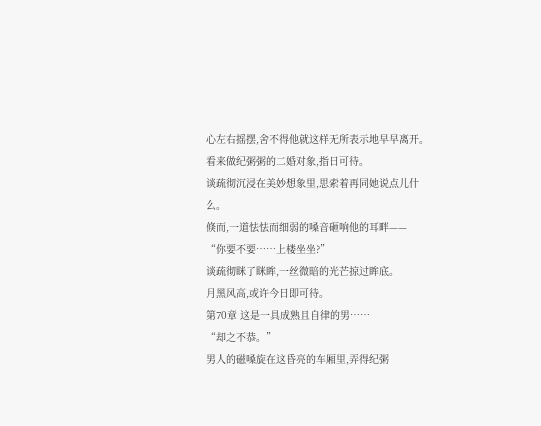心左右摇摆,舍不得他就这样无所表示地早早离开。
看来做纪粥粥的二婚对象,指日可待。
谈疏彻沉浸在美妙想象里,思索着再同她说点儿什么。
倏而,一道怯怯而细弱的嗓音砸响他的耳畔——
“你要不要……上楼坐坐?”
谈疏彻眯了眯眸,一丝微暗的光芒掠过眸底。
月黑风高,或许今日即可待。
第70章 这是一具成熟且自律的男……
“却之不恭。”
男人的磁嗓旋在这昏亮的车厢里,弄得纪粥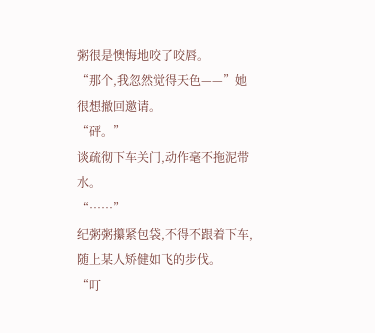粥很是懊悔地咬了咬唇。
“那个,我忽然觉得天色——”她很想撤回邀请。
“砰。”
谈疏彻下车关门,动作毫不拖泥带水。
“……”
纪粥粥攥紧包袋,不得不跟着下车,随上某人矫健如飞的步伐。
“叮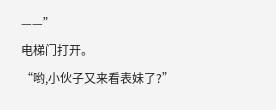——”
电梯门打开。
“哟,小伙子又来看表妹了?”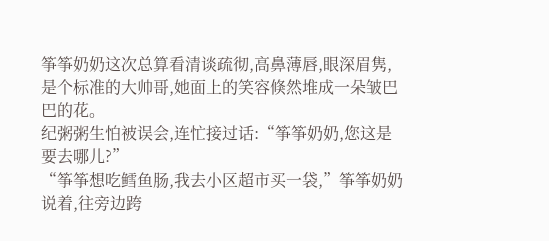筝筝奶奶这次总算看清谈疏彻,高鼻薄唇,眼深眉隽,是个标准的大帅哥,她面上的笑容倏然堆成一朵皱巴巴的花。
纪粥粥生怕被误会,连忙接过话:“筝筝奶奶,您这是要去哪儿?”
“筝筝想吃鳕鱼肠,我去小区超市买一袋,”筝筝奶奶说着,往旁边跨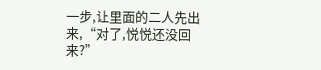一步,让里面的二人先出来,“对了,悦悦还没回来?”